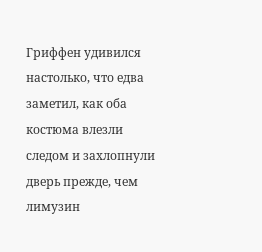Гриффен удивился настолько, что едва заметил, как оба костюма влезли следом и захлопнули дверь прежде, чем лимузин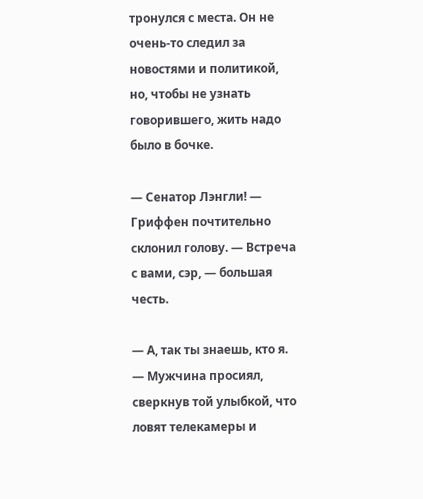тронулся с места. Он не очень-то следил за новостями и политикой, но, чтобы не узнать говорившего, жить надо было в бочке.

— Сенатор Лэнгли! — Гриффен почтительно склонил голову. — Встреча с вами, сэр, — большая честь.

— А, так ты знаешь, кто я. — Мужчина просиял, сверкнув той улыбкой, что ловят телекамеры и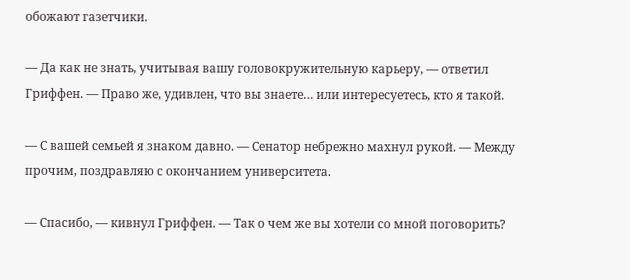обожают газетчики.

— Да как не знать, учитывая вашу головокружительную карьеру, — ответил Гриффен. — Право же, удивлен, что вы знаете… или интересуетесь, кто я такой.

— С вашей семьей я знаком давно. — Сенатор небрежно махнул рукой. — Между прочим, поздравляю с окончанием университета.

— Спасибо, — кивнул Гриффен. — Так о чем же вы хотели со мной поговорить?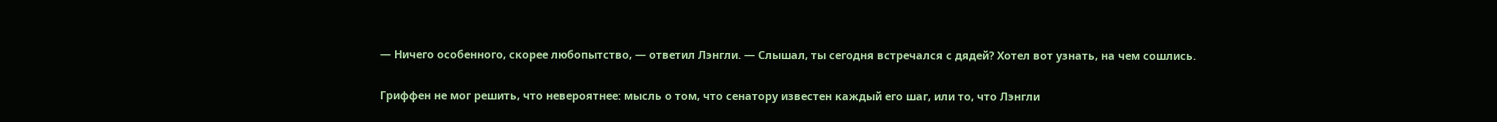— Ничего особенного, скорее любопытство, — ответил Лэнгли. — Слышал, ты сегодня встречался с дядей? Хотел вот узнать, на чем сошлись.

Гриффен не мог решить, что невероятнее: мысль о том, что сенатору известен каждый его шаг, или то, что Лэнгли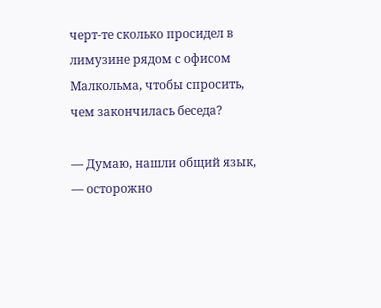черт-те сколько просидел в лимузине рядом с офисом Малкольма, чтобы спросить, чем закончилась беседа?

— Думаю, нашли общий язык, — осторожно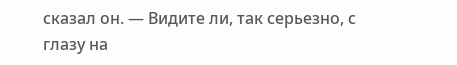сказал он. — Видите ли, так серьезно, с глазу на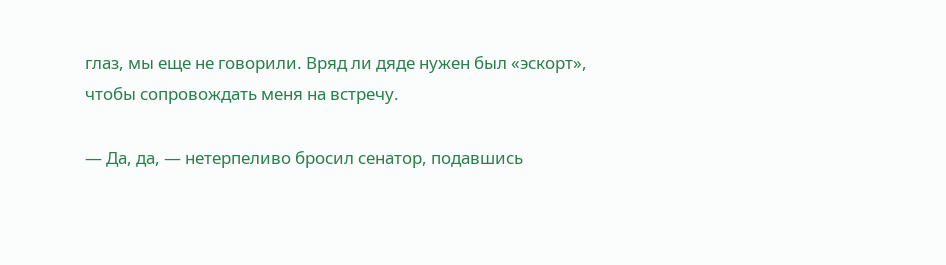глаз, мы еще не говорили. Вряд ли дяде нужен был «эскорт», чтобы сопровождать меня на встречу.

— Да, да, — нетерпеливо бросил сенатор, подавшись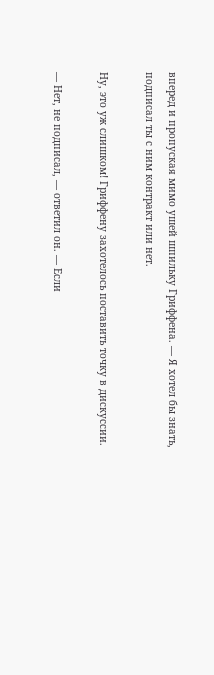вперед и пропуская мимо ушей шпильку Гриффена. — Я хотел бы знать, подписал ты с ним контракт или нет.

Ну, это уж слишком! Гриффену захотелось поставить точку в дискуссии.

— Нет, не подписал, — ответил он. — Если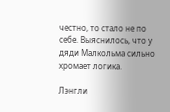честно, то стало не по себе. Выяснилось, что у дяди Малкольма сильно хромает логика.

Лэнгли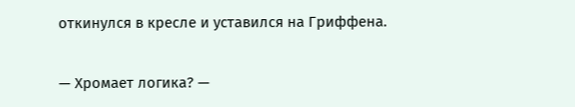откинулся в кресле и уставился на Гриффена.

— Хромает логика? —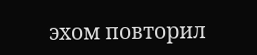эхом повторил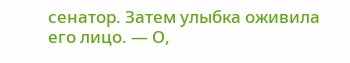сенатор. Затем улыбка оживила его лицо. — О,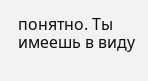понятно. Ты имеешь в виду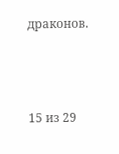драконов.



15 из 29